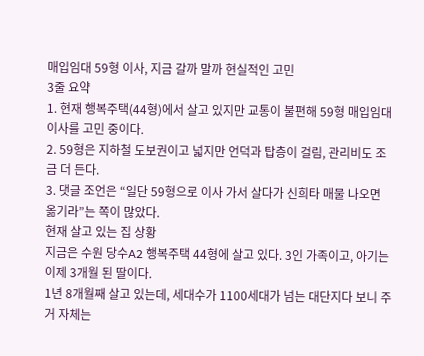매입임대 59형 이사, 지금 갈까 말까 현실적인 고민
3줄 요약
1. 현재 행복주택(44형)에서 살고 있지만 교통이 불편해 59형 매입임대 이사를 고민 중이다.
2. 59형은 지하철 도보권이고 넓지만 언덕과 탑층이 걸림, 관리비도 조금 더 든다.
3. 댓글 조언은 “일단 59형으로 이사 가서 살다가 신희타 매물 나오면 옮기라”는 쪽이 많았다.
현재 살고 있는 집 상황
지금은 수원 당수A2 행복주택 44형에 살고 있다. 3인 가족이고, 아기는 이제 3개월 된 딸이다.
1년 8개월째 살고 있는데, 세대수가 1100세대가 넘는 대단지다 보니 주거 자체는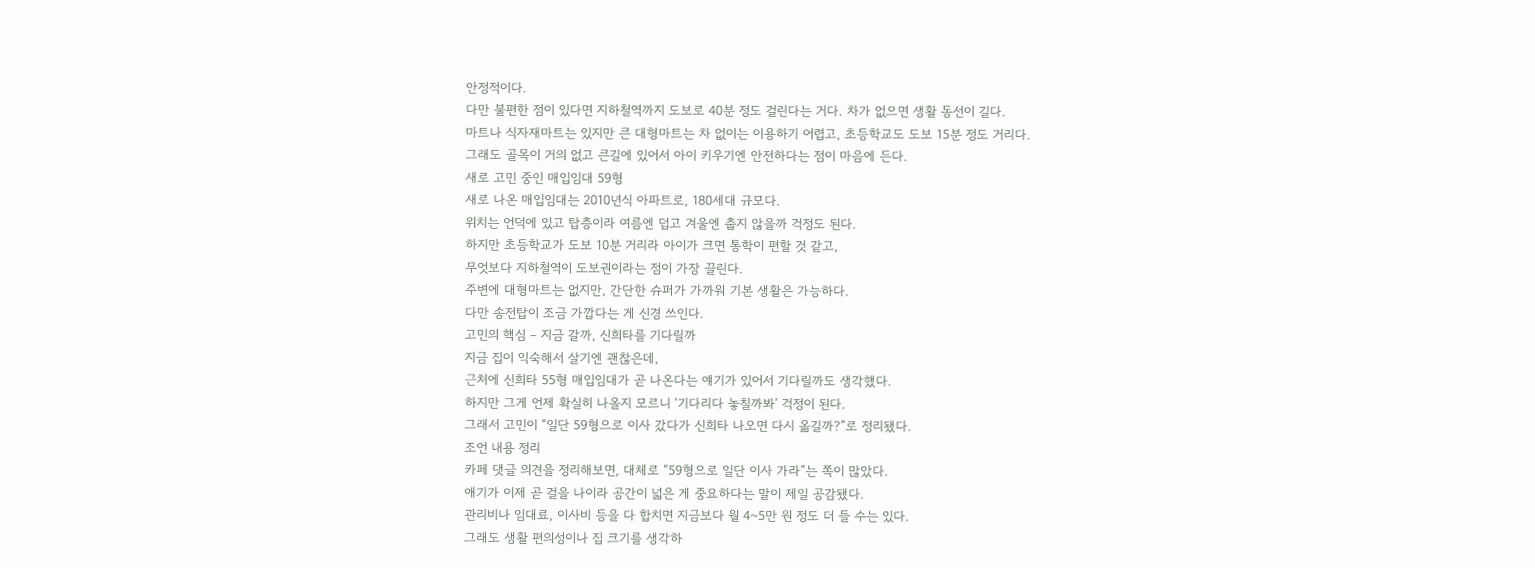안정적이다.
다만 불편한 점이 있다면 지하철역까지 도보로 40분 정도 걸린다는 거다. 차가 없으면 생활 동선이 길다.
마트나 식자재마트는 있지만 큰 대형마트는 차 없이는 이용하기 어렵고, 초등학교도 도보 15분 정도 거리다.
그래도 골목이 거의 없고 큰길에 있어서 아이 키우기엔 안전하다는 점이 마음에 든다.
새로 고민 중인 매입임대 59형
새로 나온 매입임대는 2010년식 아파트로, 180세대 규모다.
위치는 언덕에 있고 탑층이라 여름엔 덥고 겨울엔 춥지 않을까 걱정도 된다.
하지만 초등학교가 도보 10분 거리라 아이가 크면 통학이 편할 것 같고,
무엇보다 지하철역이 도보권이라는 점이 가장 끌린다.
주변에 대형마트는 없지만, 간단한 슈퍼가 가까워 기본 생활은 가능하다.
다만 송전탑이 조금 가깝다는 게 신경 쓰인다.
고민의 핵심 – 지금 갈까, 신희타를 기다릴까
지금 집이 익숙해서 살기엔 괜찮은데,
근처에 신희타 55형 매입임대가 곧 나온다는 얘기가 있어서 기다릴까도 생각했다.
하지만 그게 언제 확실히 나올지 모르니 ‘기다리다 놓칠까봐’ 걱정이 된다.
그래서 고민이 “일단 59형으로 이사 갔다가 신희타 나오면 다시 옮길까?”로 정리됐다.
조언 내용 정리
카페 댓글 의견을 정리해보면, 대체로 “59형으로 일단 이사 가라”는 쪽이 많았다.
애기가 이제 곧 걸을 나이라 공간이 넓은 게 중요하다는 말이 제일 공감됐다.
관리비나 임대료, 이사비 등을 다 합치면 지금보다 월 4~5만 원 정도 더 들 수는 있다.
그래도 생활 편의성이나 집 크기를 생각하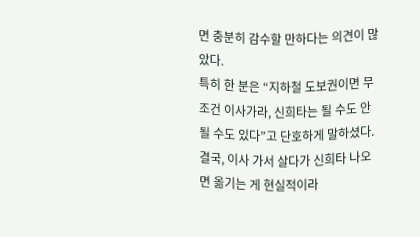면 충분히 감수할 만하다는 의견이 많았다.
특히 한 분은 “지하철 도보권이면 무조건 이사가라, 신희타는 될 수도 안 될 수도 있다”고 단호하게 말하셨다.
결국, 이사 가서 살다가 신희타 나오면 옮기는 게 현실적이라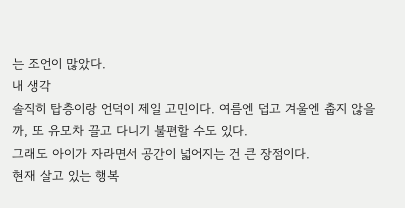는 조언이 많았다.
내 생각
솔직히 탑층이랑 언덕이 제일 고민이다. 여름엔 덥고 겨울엔 춥지 않을까, 또 유모차 끌고 다니기 불편할 수도 있다.
그래도 아이가 자라면서 공간이 넓어지는 건 큰 장점이다.
현재 살고 있는 행복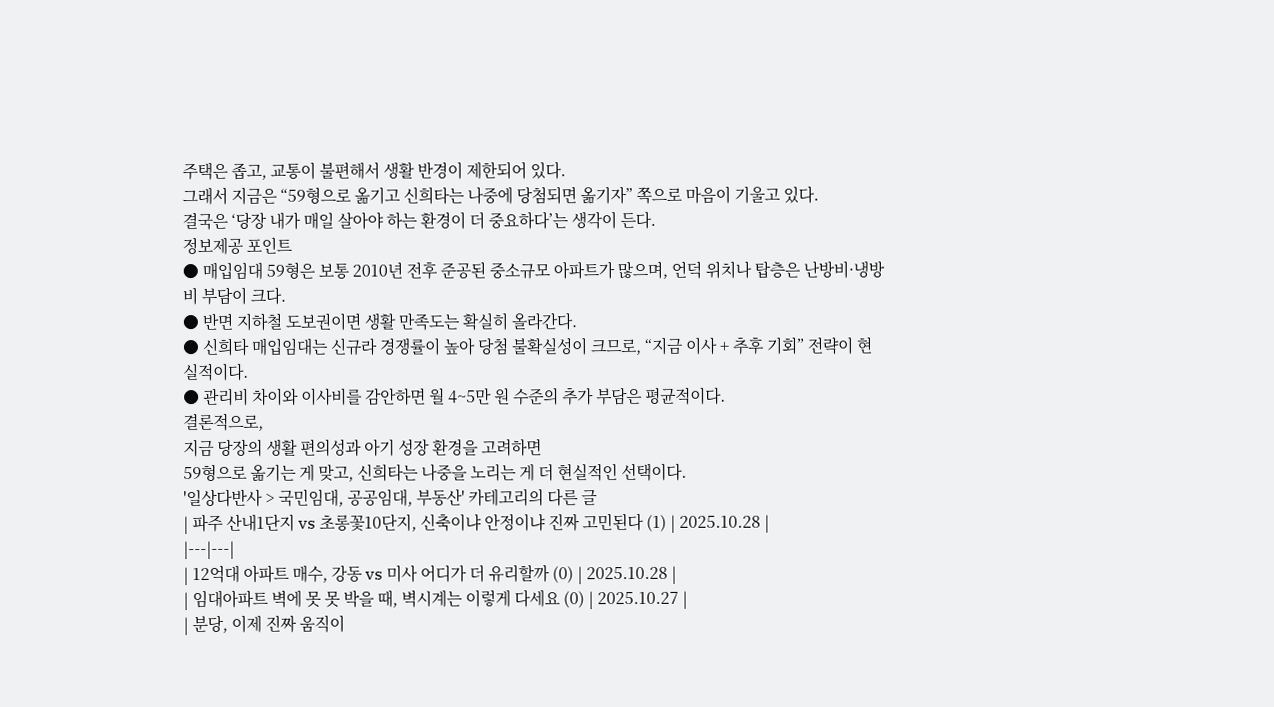주택은 좁고, 교통이 불편해서 생활 반경이 제한되어 있다.
그래서 지금은 “59형으로 옮기고 신희타는 나중에 당첨되면 옮기자” 쪽으로 마음이 기울고 있다.
결국은 ‘당장 내가 매일 살아야 하는 환경이 더 중요하다’는 생각이 든다.
정보제공 포인트
● 매입임대 59형은 보통 2010년 전후 준공된 중소규모 아파트가 많으며, 언덕 위치나 탑층은 난방비·냉방비 부담이 크다.
● 반면 지하철 도보권이면 생활 만족도는 확실히 올라간다.
● 신희타 매입임대는 신규라 경쟁률이 높아 당첨 불확실성이 크므로, “지금 이사 + 추후 기회” 전략이 현실적이다.
● 관리비 차이와 이사비를 감안하면 월 4~5만 원 수준의 추가 부담은 평균적이다.
결론적으로,
지금 당장의 생활 편의성과 아기 성장 환경을 고려하면
59형으로 옮기는 게 맞고, 신희타는 나중을 노리는 게 더 현실적인 선택이다.
'일상다반사 > 국민임대, 공공임대, 부동산' 카테고리의 다른 글
| 파주 산내1단지 vs 초롱꽃10단지, 신축이냐 안정이냐 진짜 고민된다 (1) | 2025.10.28 |
|---|---|
| 12억대 아파트 매수, 강동 vs 미사 어디가 더 유리할까 (0) | 2025.10.28 |
| 임대아파트 벽에 못 못 박을 때, 벽시계는 이렇게 다세요 (0) | 2025.10.27 |
| 분당, 이제 진짜 움직이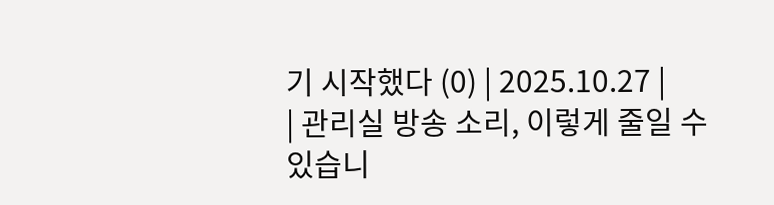기 시작했다 (0) | 2025.10.27 |
| 관리실 방송 소리, 이렇게 줄일 수 있습니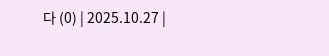다 (0) | 2025.10.27 |